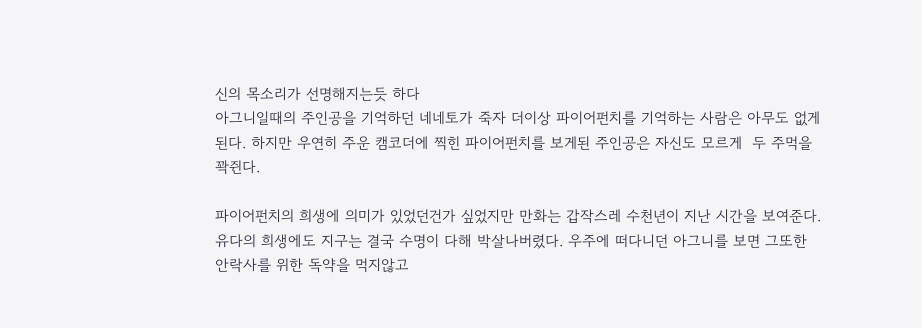신의 목소리가 선명해지는듯 하다
아그니일때의 주인공을 기억하던 네네토가 죽자 더이상 파이어펀치를 기억하는 사람은 아무도 없게된다. 하지만 우연히 주운 캠코더에 찍힌 파이어펀치를 보게된 주인공은 자신도 모르게  두 주먹을 꽉쥔다.

파이어펀치의 희생에 의미가 있었던건가 싶었지만 만화는 갑작스레 수천년이 지난 시간을 보여준다. 유다의 희생에도 지구는 결국 수명이 다해 박살나버렸다. 우주에 떠다니던 아그니를 보면 그또한 안락사를 위한 독약을 먹지않고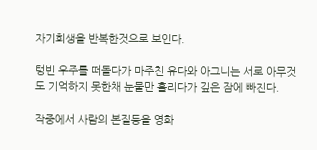자기희생을 반복한것으로 보인다.

텅빈 우주를 떠돌다가 마주친 유다와 아그니는 서로 아무것도 기억하지 못한채 눈물만 흘리다가 깊은 잠에 빠진다.

작중에서 사람의 본질등을 영화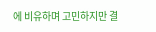에 비유하며 고민하지만 결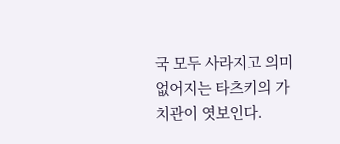국 모두 사라지고 의미없어지는 타츠키의 가치관이 엿보인다.